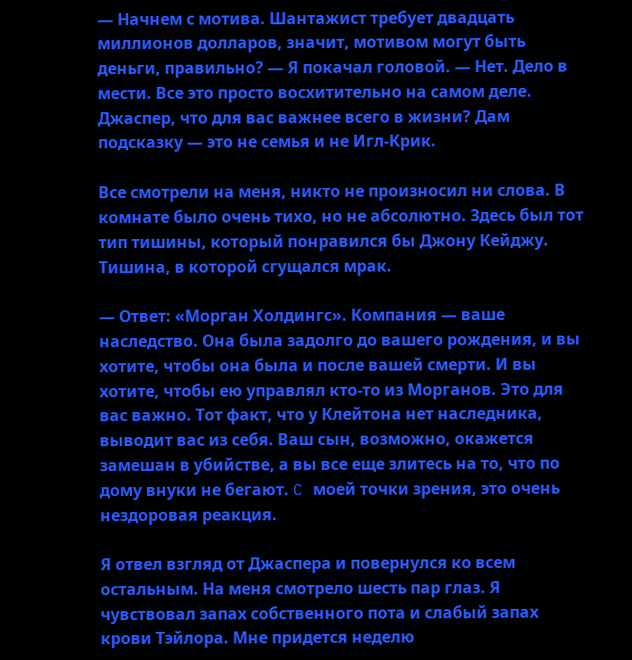— Начнем с мотива. Шантажист требует двадцать миллионов долларов, значит, мотивом могут быть деньги, правильно? — Я покачал головой. — Нет. Дело в мести. Все это просто восхитительно на самом деле. Джаспер, что для вас важнее всего в жизни? Дам подсказку — это не семья и не Игл-Крик.

Все смотрели на меня, никто не произносил ни слова. В комнате было очень тихо, но не абсолютно. Здесь был тот тип тишины, который понравился бы Джону Кейджу. Тишина, в которой сгущался мрак.

— Ответ: «Морган Холдингс». Компания — ваше наследство. Она была задолго до вашего рождения, и вы хотите, чтобы она была и после вашей смерти. И вы хотите, чтобы ею управлял кто-то из Морганов. Это для вас важно. Тот факт, что у Клейтона нет наследника, выводит вас из себя. Ваш сын, возможно, окажется замешан в убийстве, а вы все еще злитесь на то, что по дому внуки не бегают. C моей точки зрения, это очень нездоровая реакция.

Я отвел взгляд от Джаспера и повернулся ко всем остальным. На меня смотрело шесть пар глаз. Я чувствовал запах собственного пота и слабый запах крови Тэйлора. Мне придется неделю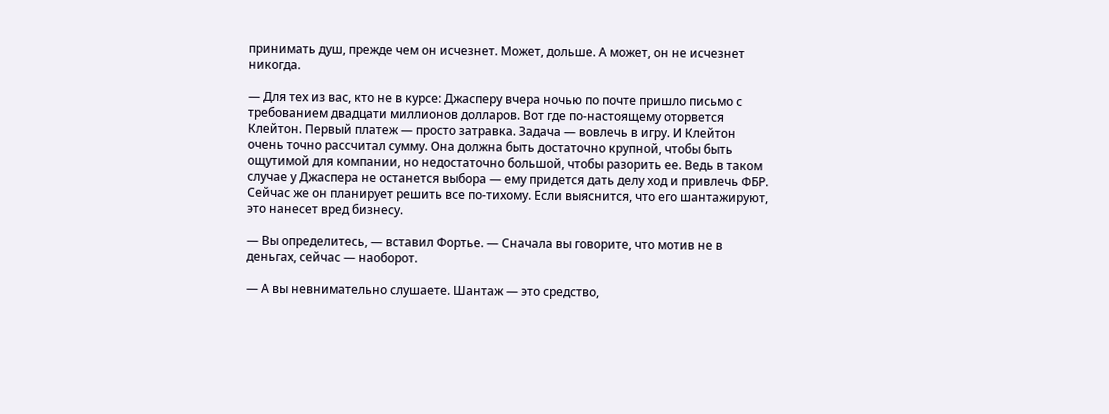принимать душ, прежде чем он исчезнет. Может, дольше. А может, он не исчезнет никогда.

— Для тех из вас, кто не в курсе: Джасперу вчера ночью по почте пришло письмо с требованием двадцати миллионов долларов. Вот где по-настоящему оторвется Клейтон. Первый платеж — просто затравка. Задача — вовлечь в игру. И Клейтон очень точно рассчитал сумму. Она должна быть достаточно крупной, чтобы быть ощутимой для компании, но недостаточно большой, чтобы разорить ее. Ведь в таком случае у Джаспера не останется выбора — ему придется дать делу ход и привлечь ФБР. Сейчас же он планирует решить все по-тихому. Если выяснится, что его шантажируют, это нанесет вред бизнесу.

— Вы определитесь, — вставил Фортье. — Сначала вы говорите, что мотив не в деньгах, сейчас — наоборот.

— А вы невнимательно слушаете. Шантаж — это средство,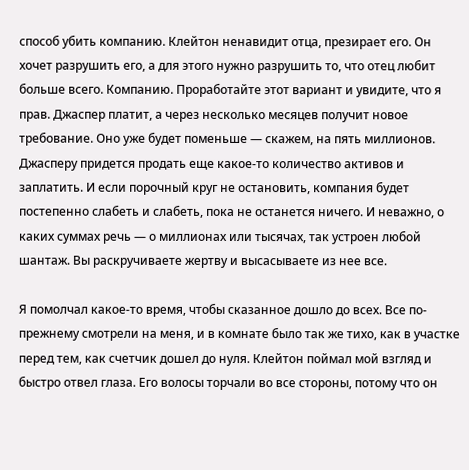способ убить компанию. Клейтон ненавидит отца, презирает его. Он хочет разрушить его, а для этого нужно разрушить то, что отец любит больше всего. Компанию. Проработайте этот вариант и увидите, что я прав. Джаспер платит, а через несколько месяцев получит новое требование. Оно уже будет поменьше — скажем, на пять миллионов. Джасперу придется продать еще какое-то количество активов и заплатить. И если порочный круг не остановить, компания будет постепенно слабеть и слабеть, пока не останется ничего. И неважно, о каких суммах речь — о миллионах или тысячах, так устроен любой шантаж. Вы раскручиваете жертву и высасываете из нее все.

Я помолчал какое-то время, чтобы сказанное дошло до всех. Все по-прежнему смотрели на меня, и в комнате было так же тихо, как в участке перед тем, как счетчик дошел до нуля. Клейтон поймал мой взгляд и быстро отвел глаза. Его волосы торчали во все стороны, потому что он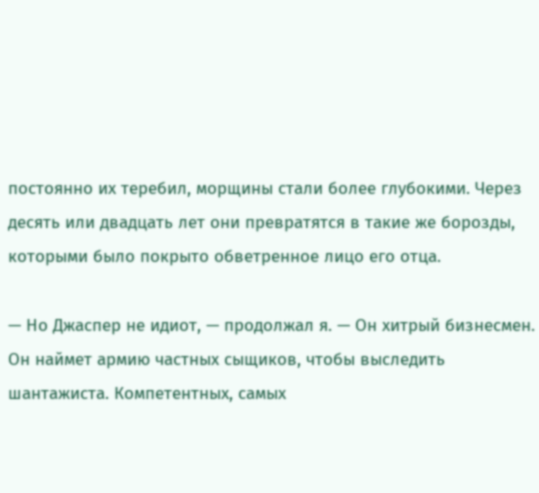постоянно их теребил, морщины стали более глубокими. Через десять или двадцать лет они превратятся в такие же борозды, которыми было покрыто обветренное лицо его отца.

— Но Джаспер не идиот, — продолжал я. — Он хитрый бизнесмен. Он наймет армию частных сыщиков, чтобы выследить шантажиста. Компетентных, самых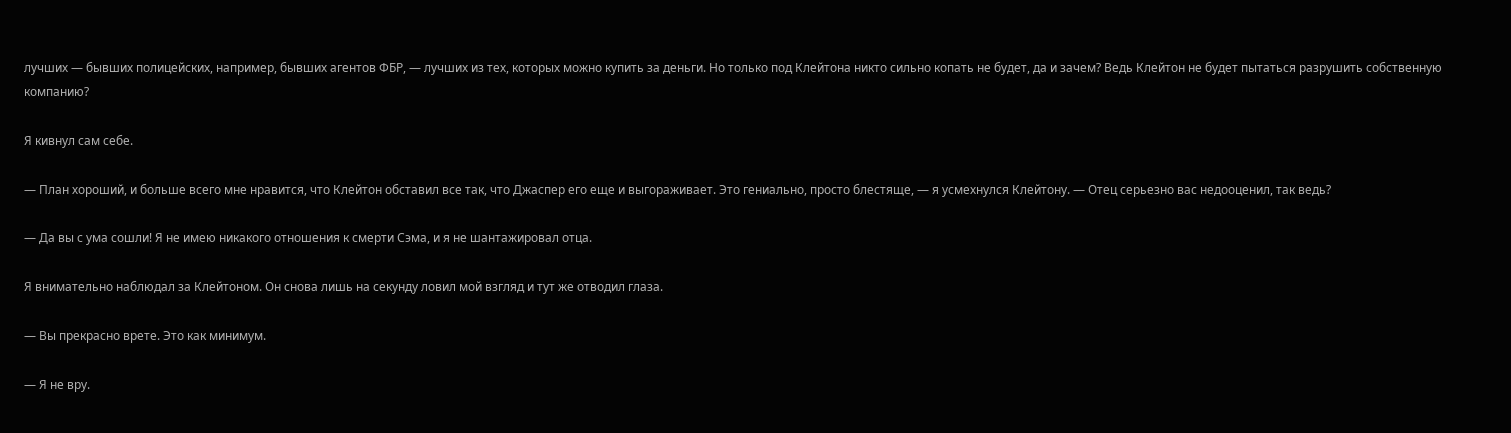лучших — бывших полицейских, например, бывших агентов ФБР, — лучших из тех, которых можно купить за деньги. Но только под Клейтона никто сильно копать не будет, да и зачем? Ведь Клейтон не будет пытаться разрушить собственную компанию?

Я кивнул сам себе.

— План хороший, и больше всего мне нравится, что Клейтон обставил все так, что Джаспер его еще и выгораживает. Это гениально, просто блестяще, — я усмехнулся Клейтону. — Отец серьезно вас недооценил, так ведь?

— Да вы с ума сошли! Я не имею никакого отношения к смерти Сэма, и я не шантажировал отца.

Я внимательно наблюдал за Клейтоном. Он снова лишь на секунду ловил мой взгляд и тут же отводил глаза.

— Вы прекрасно врете. Это как минимум.

— Я не вру.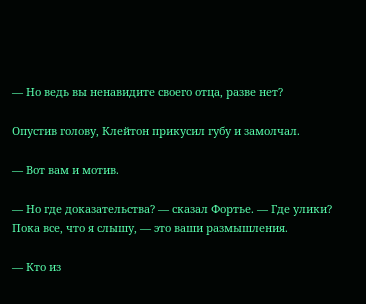— Но ведь вы ненавидите своего отца, разве нет?

Опустив голову, Клейтон прикусил губу и замолчал.

— Вот вам и мотив.

— Но где доказательства? — сказал Фортье. — Где улики? Пока все, что я слышу, — это ваши размышления.

— Кто из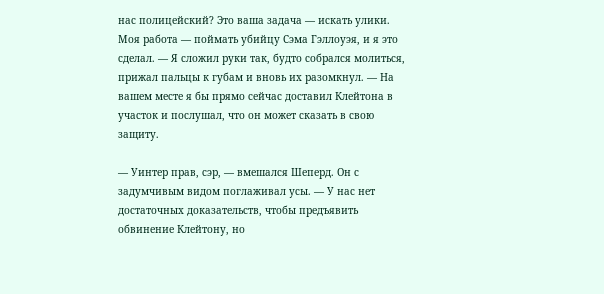нас полицейский? Это ваша задача — искать улики. Моя работа — поймать убийцу Сэма Гэллоуэя, и я это сделал. — Я сложил руки так, будто собрался молиться, прижал пальцы к губам и вновь их разомкнул. — На вашем месте я бы прямо сейчас доставил Клейтона в участок и послушал, что он может сказать в свою защиту.

— Уинтер прав, сэр, — вмешался Шеперд. Он с задумчивым видом поглаживал усы. — У нас нет достаточных доказательств, чтобы предъявить обвинение Клейтону, но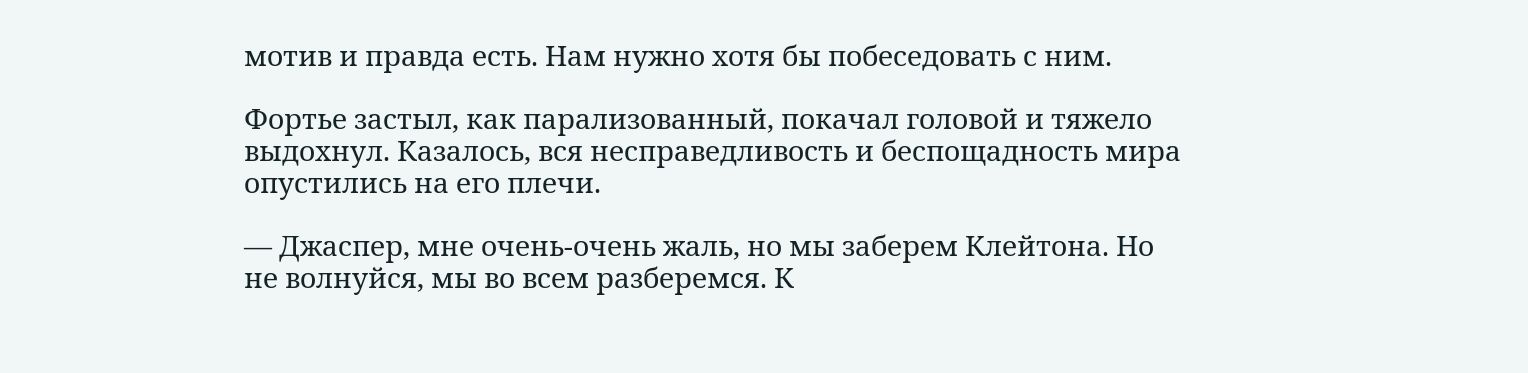мотив и правда есть. Нам нужно хотя бы побеседовать с ним.

Фортье застыл, как парализованный, покачал головой и тяжело выдохнул. Казалось, вся несправедливость и беспощадность мира опустились на его плечи.

— Джаспер, мне очень-очень жаль, но мы заберем Клейтона. Но не волнуйся, мы во всем разберемся. К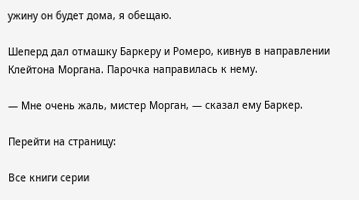ужину он будет дома, я обещаю.

Шеперд дал отмашку Баркеру и Ромеро, кивнув в направлении Клейтона Моргана. Парочка направилась к нему.

— Мне очень жаль, мистер Морган, — сказал ему Баркер.

Перейти на страницу:

Все книги серии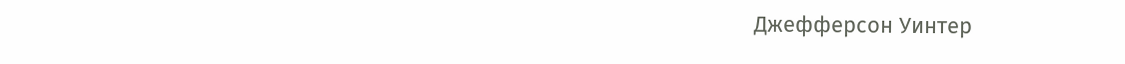Джефферсон Уинтер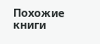Похожие книги